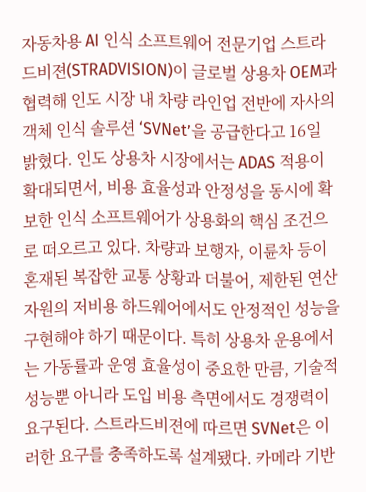자동차용 AI 인식 소프트웨어 전문기업 스트라드비젼(STRADVISION)이 글로벌 상용차 OEM과 협력해 인도 시장 내 차량 라인업 전반에 자사의 객체 인식 솔루션 ‘SVNet’을 공급한다고 16일 밝혔다. 인도 상용차 시장에서는 ADAS 적용이 확대되면서, 비용 효율성과 안정성을 동시에 확보한 인식 소프트웨어가 상용화의 핵심 조건으로 떠오르고 있다. 차량과 보행자, 이륜차 등이 혼재된 복잡한 교통 상황과 더불어, 제한된 연산 자원의 저비용 하드웨어에서도 안정적인 성능을 구현해야 하기 때문이다. 특히 상용차 운용에서는 가동률과 운영 효율성이 중요한 만큼, 기술적 성능뿐 아니라 도입 비용 측면에서도 경쟁력이 요구된다. 스트라드비젼에 따르면 SVNet은 이러한 요구를 충족하도록 설계됐다. 카메라 기반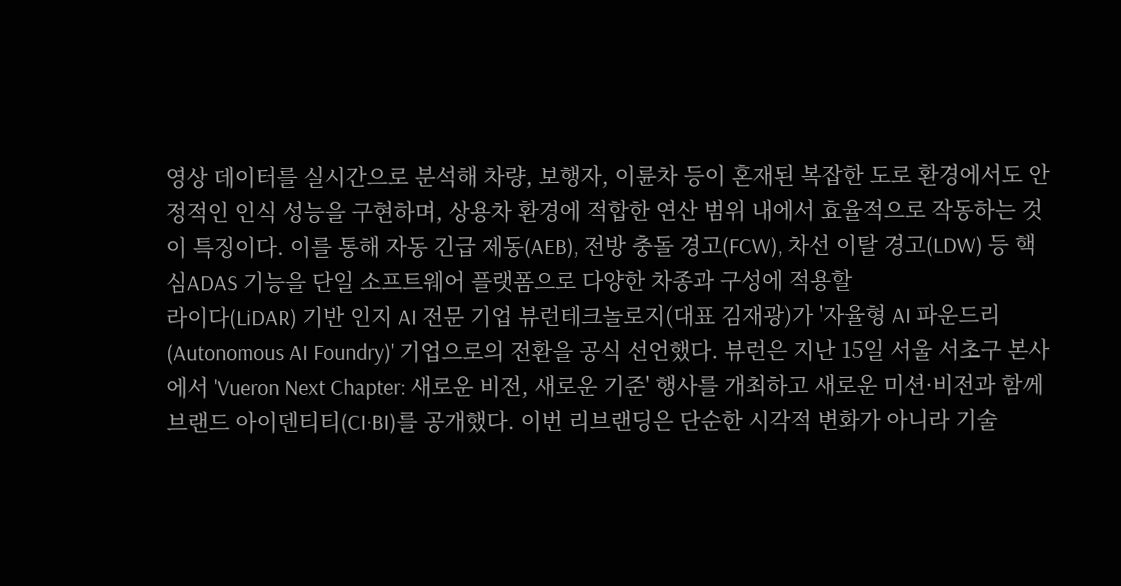영상 데이터를 실시간으로 분석해 차량, 보행자, 이륜차 등이 혼재된 복잡한 도로 환경에서도 안정적인 인식 성능을 구현하며, 상용차 환경에 적합한 연산 범위 내에서 효율적으로 작동하는 것이 특징이다. 이를 통해 자동 긴급 제동(AEB), 전방 충돌 경고(FCW), 차선 이탈 경고(LDW) 등 핵심ADAS 기능을 단일 소프트웨어 플랫폼으로 다양한 차종과 구성에 적용할
라이다(LiDAR) 기반 인지 AI 전문 기업 뷰런테크놀로지(대표 김재광)가 '자율형 AI 파운드리(Autonomous AI Foundry)' 기업으로의 전환을 공식 선언했다. 뷰런은 지난 15일 서울 서초구 본사에서 'Vueron Next Chapter: 새로운 비전, 새로운 기준' 행사를 개최하고 새로운 미션·비전과 함께 브랜드 아이덴티티(CI·BI)를 공개했다. 이번 리브랜딩은 단순한 시각적 변화가 아니라 기술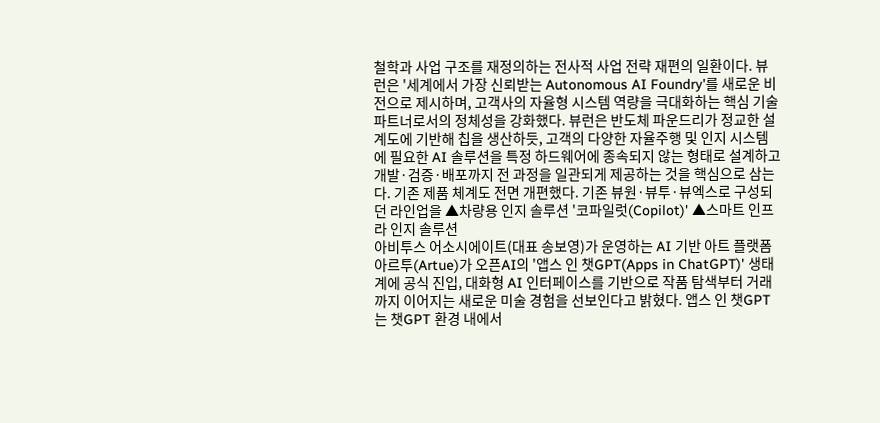철학과 사업 구조를 재정의하는 전사적 사업 전략 재편의 일환이다. 뷰런은 '세계에서 가장 신뢰받는 Autonomous AI Foundry'를 새로운 비전으로 제시하며, 고객사의 자율형 시스템 역량을 극대화하는 핵심 기술 파트너로서의 정체성을 강화했다. 뷰런은 반도체 파운드리가 정교한 설계도에 기반해 칩을 생산하듯, 고객의 다양한 자율주행 및 인지 시스템에 필요한 AI 솔루션을 특정 하드웨어에 종속되지 않는 형태로 설계하고 개발·검증·배포까지 전 과정을 일관되게 제공하는 것을 핵심으로 삼는다. 기존 제품 체계도 전면 개편했다. 기존 뷰원·뷰투·뷰엑스로 구성되던 라인업을 ▲차량용 인지 솔루션 '코파일럿(Copilot)' ▲스마트 인프라 인지 솔루션
아비투스 어소시에이트(대표 송보영)가 운영하는 AI 기반 아트 플랫폼 아르투(Artue)가 오픈AI의 '앱스 인 챗GPT(Apps in ChatGPT)' 생태계에 공식 진입, 대화형 AI 인터페이스를 기반으로 작품 탐색부터 거래까지 이어지는 새로운 미술 경험을 선보인다고 밝혔다. 앱스 인 챗GPT는 챗GPT 환경 내에서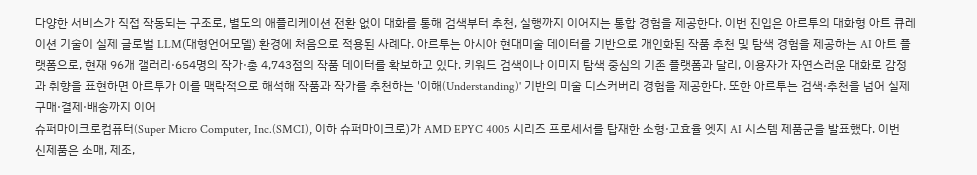다양한 서비스가 직접 작동되는 구조로, 별도의 애플리케이션 전환 없이 대화를 통해 검색부터 추천, 실행까지 이어지는 통합 경험을 제공한다. 이번 진입은 아르투의 대화형 아트 큐레이션 기술이 실제 글로벌 LLM(대형언어모델) 환경에 처음으로 적용된 사례다. 아르투는 아시아 현대미술 데이터를 기반으로 개인화된 작품 추천 및 탐색 경험을 제공하는 AI 아트 플랫폼으로, 현재 96개 갤러리·654명의 작가·총 4,743점의 작품 데이터를 확보하고 있다. 키워드 검색이나 이미지 탐색 중심의 기존 플랫폼과 달리, 이용자가 자연스러운 대화로 감정과 취향을 표현하면 아르투가 이를 맥락적으로 해석해 작품과 작가를 추천하는 '이해(Understanding)' 기반의 미술 디스커버리 경험을 제공한다. 또한 아르투는 검색·추천을 넘어 실제 구매·결제·배송까지 이어
슈퍼마이크로컴퓨터(Super Micro Computer, Inc.(SMCI), 이하 슈퍼마이크로)가 AMD EPYC 4005 시리즈 프로세서를 탑재한 소형·고효율 엣지 AI 시스템 제품군을 발표했다. 이번 신제품은 소매, 제조,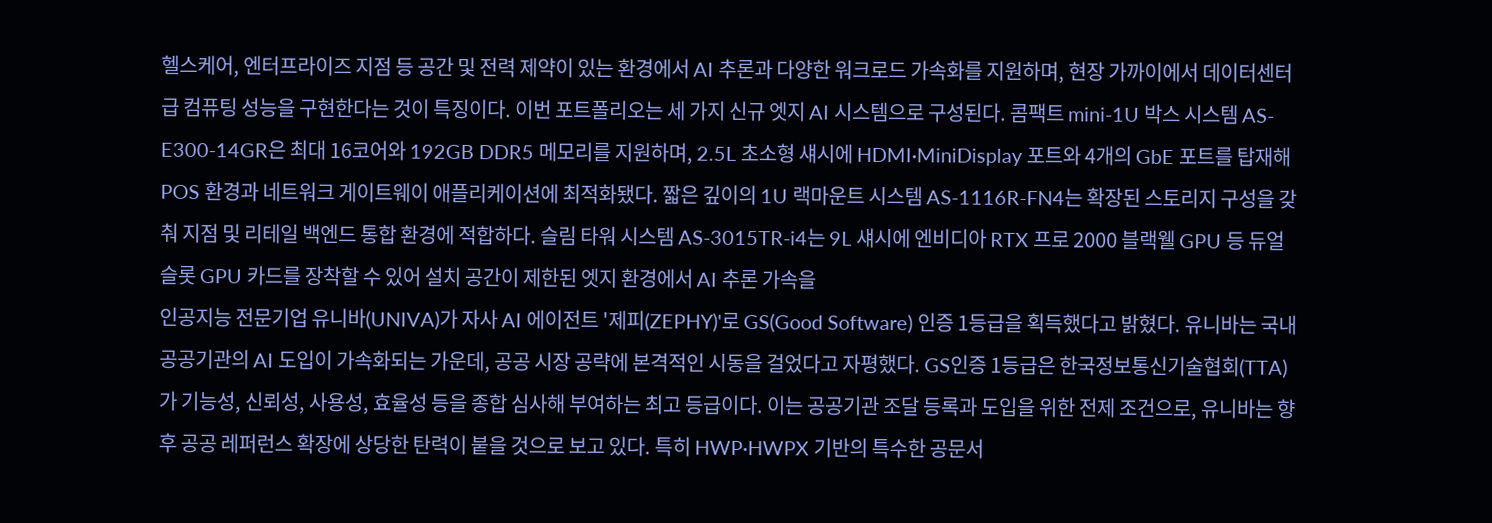헬스케어, 엔터프라이즈 지점 등 공간 및 전력 제약이 있는 환경에서 AI 추론과 다양한 워크로드 가속화를 지원하며, 현장 가까이에서 데이터센터급 컴퓨팅 성능을 구현한다는 것이 특징이다. 이번 포트폴리오는 세 가지 신규 엣지 AI 시스템으로 구성된다. 콤팩트 mini-1U 박스 시스템 AS-E300-14GR은 최대 16코어와 192GB DDR5 메모리를 지원하며, 2.5L 초소형 섀시에 HDMI·MiniDisplay 포트와 4개의 GbE 포트를 탑재해 POS 환경과 네트워크 게이트웨이 애플리케이션에 최적화됐다. 짧은 깊이의 1U 랙마운트 시스템 AS-1116R-FN4는 확장된 스토리지 구성을 갖춰 지점 및 리테일 백엔드 통합 환경에 적합하다. 슬림 타워 시스템 AS-3015TR-i4는 9L 섀시에 엔비디아 RTX 프로 2000 블랙웰 GPU 등 듀얼 슬롯 GPU 카드를 장착할 수 있어 설치 공간이 제한된 엣지 환경에서 AI 추론 가속을
인공지능 전문기업 유니바(UNIVA)가 자사 AI 에이전트 '제피(ZEPHY)'로 GS(Good Software) 인증 1등급을 획득했다고 밝혔다. 유니바는 국내 공공기관의 AI 도입이 가속화되는 가운데, 공공 시장 공략에 본격적인 시동을 걸었다고 자평했다. GS인증 1등급은 한국정보통신기술협회(TTA)가 기능성, 신뢰성, 사용성, 효율성 등을 종합 심사해 부여하는 최고 등급이다. 이는 공공기관 조달 등록과 도입을 위한 전제 조건으로, 유니바는 향후 공공 레퍼런스 확장에 상당한 탄력이 붙을 것으로 보고 있다. 특히 HWP·HWPX 기반의 특수한 공문서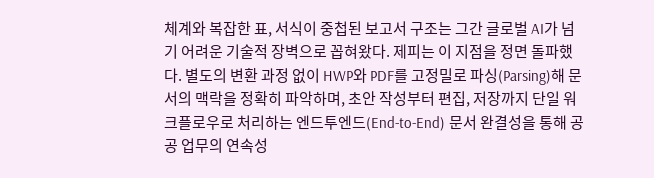체계와 복잡한 표, 서식이 중첩된 보고서 구조는 그간 글로벌 AI가 넘기 어려운 기술적 장벽으로 꼽혀왔다. 제피는 이 지점을 정면 돌파했다. 별도의 변환 과정 없이 HWP와 PDF를 고정밀로 파싱(Parsing)해 문서의 맥락을 정확히 파악하며, 초안 작성부터 편집, 저장까지 단일 워크플로우로 처리하는 엔드투엔드(End-to-End) 문서 완결성을 통해 공공 업무의 연속성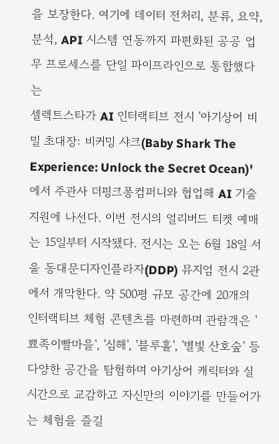을 보장한다. 여기에 데이터 전처리, 분류, 요약, 분석, API 시스템 연동까지 파편화된 공공 업무 프로세스를 단일 파이프라인으로 통합했다는
셀렉트스타가 AI 인터랙티브 전시 '아기상어 비밀 초대장: 비커밍 샤크(Baby Shark The Experience: Unlock the Secret Ocean)'에서 주관사 더핑크퐁컴퍼니와 협업해 AI 기술 지원에 나선다. 이번 전시의 얼리버드 티켓 예매는 15일부터 시작됐다. 전시는 오는 6월 18일 서울 동대문디자인플라자(DDP) 뮤지엄 전시 2관에서 개막한다. 약 500평 규모 공간에 20개의 인터랙티브 체험 콘텐츠를 마련하며 관람객은 '뾰족이빨마을', '심해', '블루홀', '별빛 산호숲' 등 다양한 공간을 탐험하며 아기상어 캐릭터와 실시간으로 교감하고 자신만의 이야기를 만들어가는 체험을 즐길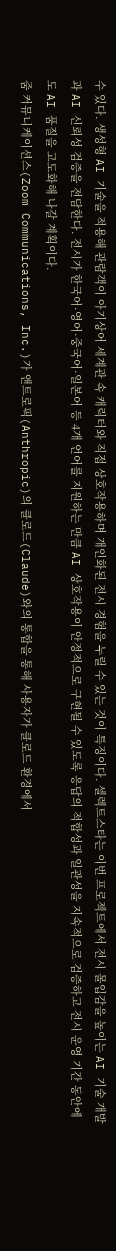수 있다. 생성형 AI 기술을 적용해 관람객이 아기상어 세계관 속 캐릭터와 직접 상호작용하며 개인화된 전시 경험을 누릴 수 있는 것이 특징이다. 셀렉트스타는 이번 프로젝트에서 전시 몰입감을 높이는 AI 기술 개발과 AI 신뢰성 검증을 전담한다. 전시가 한국어·영어·중국어·일본어 등 4개 언어를 지원하는 만큼 AI 상호작용이 안정적으로 구현될 수 있도록 응답의 적합성과 일관성을 지속적으로 검증하고 전시 운영 기간 동안에도 AI 품질을 고도화해 나갈 계획이다.
줌 커뮤니케이션스(Zoom Communications, Inc.)가 앤트로픽(Anthropic)의 클로드(Claude)와의 통합을 통해 사용자가 클로드 환경에서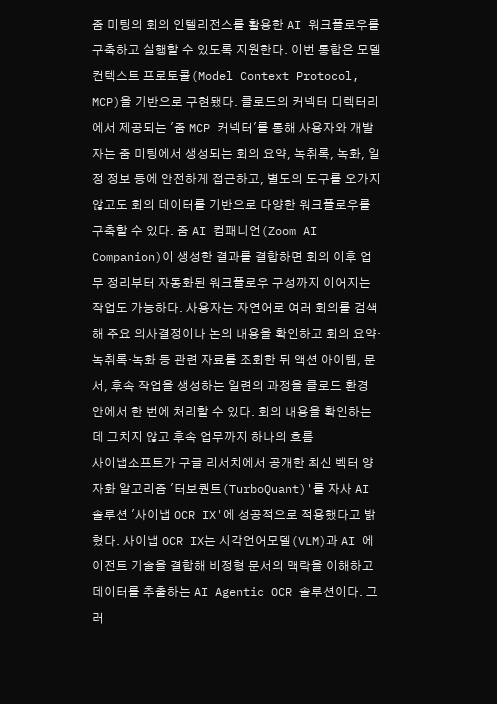줌 미팅의 회의 인텔리전스를 활용한 AI 워크플로우를 구축하고 실행할 수 있도록 지원한다. 이번 통합은 모델 컨텍스트 프로토콜(Model Context Protocol, MCP)을 기반으로 구현됐다. 클로드의 커넥터 디렉터리에서 제공되는 '줌 MCP 커넥터'를 통해 사용자와 개발자는 줌 미팅에서 생성되는 회의 요약, 녹취록, 녹화, 일정 정보 등에 안전하게 접근하고, 별도의 도구를 오가지 않고도 회의 데이터를 기반으로 다양한 워크플로우를 구축할 수 있다. 줌 AI 컴패니언(Zoom AI Companion)이 생성한 결과를 결합하면 회의 이후 업무 정리부터 자동화된 워크플로우 구성까지 이어지는 작업도 가능하다. 사용자는 자연어로 여러 회의를 검색해 주요 의사결정이나 논의 내용을 확인하고 회의 요약·녹취록·녹화 등 관련 자료를 조회한 뒤 액션 아이템, 문서, 후속 작업을 생성하는 일련의 과정을 클로드 환경 안에서 한 번에 처리할 수 있다. 회의 내용을 확인하는 데 그치지 않고 후속 업무까지 하나의 흐름
사이냅소프트가 구글 리서치에서 공개한 최신 벡터 양자화 알고리즘 '터보퀀트(TurboQuant)'를 자사 AI 솔루션 '사이냅 OCR IX'에 성공적으로 적용했다고 밝혔다. 사이냅 OCR IX는 시각언어모델(VLM)과 AI 에이전트 기술을 결합해 비정형 문서의 맥락을 이해하고 데이터를 추출하는 AI Agentic OCR 솔루션이다. 그러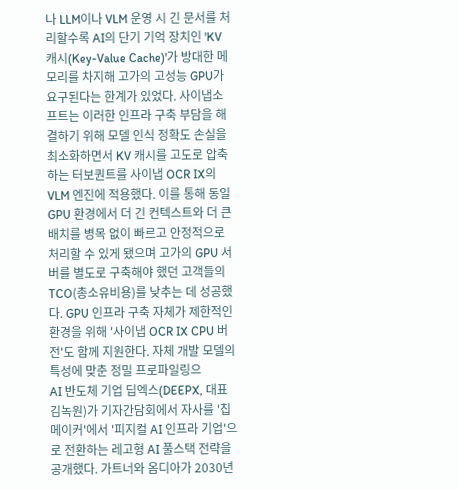나 LLM이나 VLM 운영 시 긴 문서를 처리할수록 AI의 단기 기억 장치인 'KV 캐시(Key-Value Cache)'가 방대한 메모리를 차지해 고가의 고성능 GPU가 요구된다는 한계가 있었다. 사이냅소프트는 이러한 인프라 구축 부담을 해결하기 위해 모델 인식 정확도 손실을 최소화하면서 KV 캐시를 고도로 압축하는 터보퀀트를 사이냅 OCR IX의 VLM 엔진에 적용했다. 이를 통해 동일 GPU 환경에서 더 긴 컨텍스트와 더 큰 배치를 병목 없이 빠르고 안정적으로 처리할 수 있게 됐으며 고가의 GPU 서버를 별도로 구축해야 했던 고객들의 TCO(총소유비용)를 낮추는 데 성공했다. GPU 인프라 구축 자체가 제한적인 환경을 위해 '사이냅 OCR IX CPU 버전'도 함께 지원한다. 자체 개발 모델의 특성에 맞춘 정밀 프로파일링으
AI 반도체 기업 딥엑스(DEEPX, 대표 김녹원)가 기자간담회에서 자사를 '칩 메이커'에서 '피지컬 AI 인프라 기업'으로 전환하는 레고형 AI 풀스택 전략을 공개했다. 가트너와 옴디아가 2030년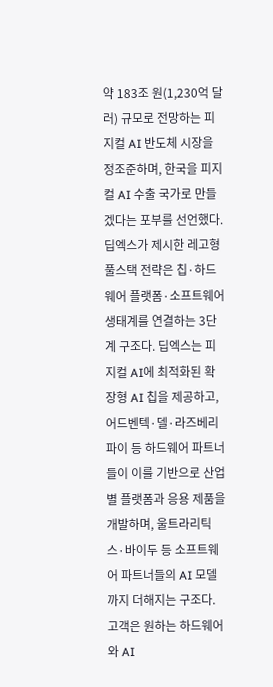약 183조 원(1,230억 달러) 규모로 전망하는 피지컬 AI 반도체 시장을 정조준하며, 한국을 피지컬 AI 수출 국가로 만들겠다는 포부를 선언했다. 딥엑스가 제시한 레고형 풀스택 전략은 칩·하드웨어 플랫폼·소프트웨어 생태계를 연결하는 3단계 구조다. 딥엑스는 피지컬 AI에 최적화된 확장형 AI 칩을 제공하고, 어드벤텍·델·라즈베리파이 등 하드웨어 파트너들이 이를 기반으로 산업별 플랫폼과 응용 제품을 개발하며, 울트라리틱스·바이두 등 소프트웨어 파트너들의 AI 모델까지 더해지는 구조다. 고객은 원하는 하드웨어와 AI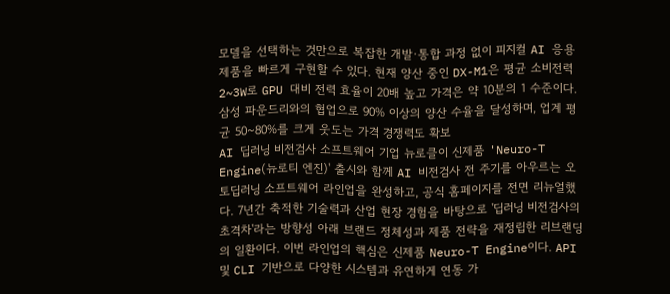모델을 선택하는 것만으로 복잡한 개발·통합 과정 없이 피지컬 AI 응용 제품을 빠르게 구현할 수 있다. 현재 양산 중인 DX-M1은 평균 소비전력 2~3W로 GPU 대비 전력 효율이 20배 높고 가격은 약 10분의 1 수준이다. 삼성 파운드리와의 협업으로 90% 이상의 양산 수율을 달성하며, 업계 평균 50~80%를 크게 웃도는 가격 경쟁력도 확보
AI 딥러닝 비전검사 소프트웨어 기업 뉴로클이 신제품 'Neuro-T Engine(뉴로티 엔진)' 출시와 함께 AI 비전검사 전 주기를 아우르는 오토딥러닝 소프트웨어 라인업을 완성하고, 공식 홈페이지를 전면 리뉴얼했다. 7년간 축적한 기술력과 산업 현장 경험을 바탕으로 '딥러닝 비전검사의 초격차'라는 방향성 아래 브랜드 정체성과 제품 전략을 재정립한 리브랜딩의 일환이다. 이번 라인업의 핵심은 신제품 Neuro-T Engine이다. API 및 CLI 기반으로 다양한 시스템과 유연하게 연동 가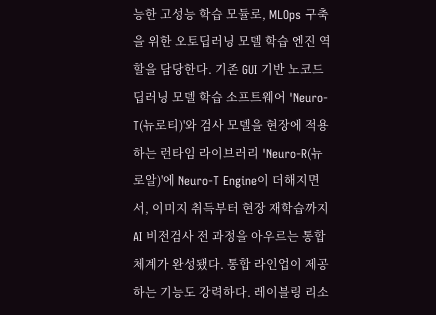능한 고성능 학습 모듈로, MLOps 구축을 위한 오토딥러닝 모델 학습 엔진 역할을 담당한다. 기존 GUI 기반 노코드 딥러닝 모델 학습 소프트웨어 'Neuro-T(뉴로티)'와 검사 모델을 현장에 적용하는 런타임 라이브러리 'Neuro-R(뉴로알)'에 Neuro-T Engine이 더해지면서, 이미지 취득부터 현장 재학습까지 AI 비전검사 전 과정을 아우르는 통합 체계가 완성됐다. 통합 라인업이 제공하는 기능도 강력하다. 레이블링 리소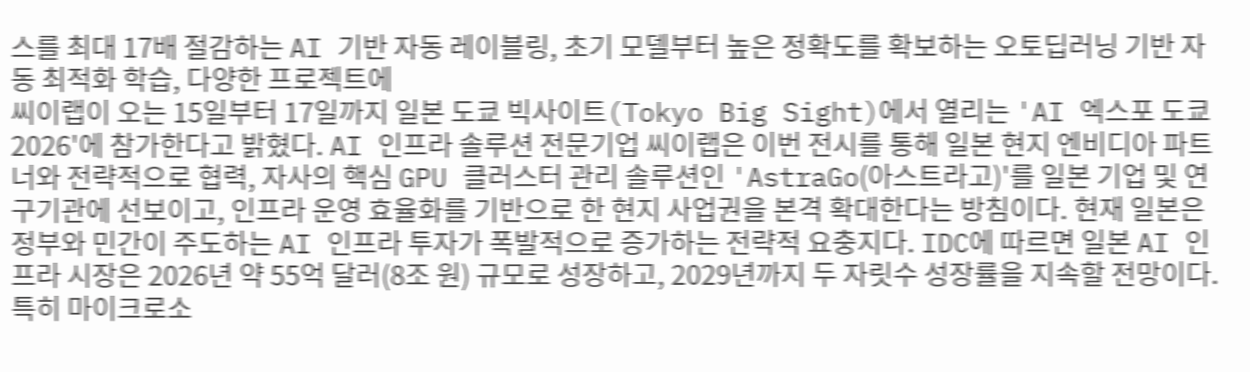스를 최대 17배 절감하는 AI 기반 자동 레이블링, 초기 모델부터 높은 정확도를 확보하는 오토딥러닝 기반 자동 최적화 학습, 다양한 프로젝트에
씨이랩이 오는 15일부터 17일까지 일본 도쿄 빅사이트(Tokyo Big Sight)에서 열리는 'AI 엑스포 도쿄 2026'에 참가한다고 밝혔다. AI 인프라 솔루션 전문기업 씨이랩은 이번 전시를 통해 일본 현지 엔비디아 파트너와 전략적으로 협력, 자사의 핵심 GPU 클러스터 관리 솔루션인 'AstraGo(아스트라고)'를 일본 기업 및 연구기관에 선보이고, 인프라 운영 효율화를 기반으로 한 현지 사업권을 본격 확대한다는 방침이다. 현재 일본은 정부와 민간이 주도하는 AI 인프라 투자가 폭발적으로 증가하는 전략적 요충지다. IDC에 따르면 일본 AI 인프라 시장은 2026년 약 55억 달러(8조 원) 규모로 성장하고, 2029년까지 두 자릿수 성장률을 지속할 전망이다. 특히 마이크로소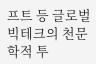프트 등 글로벌 빅테크의 천문학적 투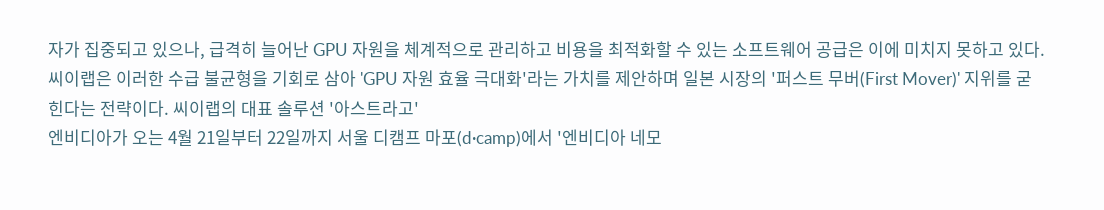자가 집중되고 있으나, 급격히 늘어난 GPU 자원을 체계적으로 관리하고 비용을 최적화할 수 있는 소프트웨어 공급은 이에 미치지 못하고 있다. 씨이랩은 이러한 수급 불균형을 기회로 삼아 'GPU 자원 효율 극대화'라는 가치를 제안하며 일본 시장의 '퍼스트 무버(First Mover)' 지위를 굳힌다는 전략이다. 씨이랩의 대표 솔루션 '아스트라고'
엔비디아가 오는 4월 21일부터 22일까지 서울 디캠프 마포(d·camp)에서 '엔비디아 네모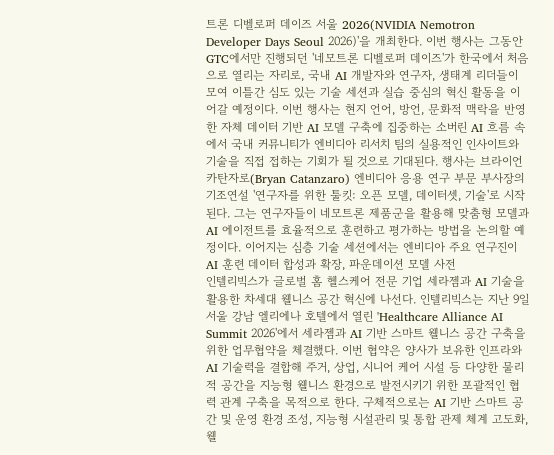트론 디벨로퍼 데이즈 서울 2026(NVIDIA Nemotron Developer Days Seoul 2026)'을 개최한다. 이번 행사는 그동안 GTC에서만 진행되던 '네모트론 디벨로퍼 데이즈'가 한국에서 처음으로 열리는 자리로, 국내 AI 개발자와 연구자, 생태계 리더들이 모여 이틀간 심도 있는 기술 세션과 실습 중심의 혁신 활동을 이어갈 예정이다. 이번 행사는 현지 언어, 방언, 문화적 맥락을 반영한 자체 데이터 기반 AI 모델 구축에 집중하는 소버린 AI 흐름 속에서 국내 커뮤니티가 엔비디아 리서치 팀의 실용적인 인사이트와 기술을 직접 접하는 기회가 될 것으로 기대된다. 행사는 브라이언 카탄자로(Bryan Catanzaro) 엔비디아 응용 연구 부문 부사장의 기조연설 '연구자를 위한 툴킷: 오픈 모델, 데이터셋, 기술'로 시작된다. 그는 연구자들이 네모트론 제품군을 활용해 맞춤형 모델과 AI 에이전트를 효율적으로 훈련하고 평가하는 방법을 논의할 예정이다. 이어지는 심층 기술 세션에서는 엔비디아 주요 연구진이 AI 훈련 데이터 합성과 확장, 파운데이션 모델 사전
인텔리빅스가 글로벌 홈 헬스케어 전문 기업 세라젬과 AI 기술을 활용한 차세대 웰니스 공간 혁신에 나선다. 인텔리빅스는 지난 9일 서울 강남 엘리에나 호텔에서 열린 'Healthcare Alliance AI Summit 2026'에서 세라젬과 AI 기반 스마트 웰니스 공간 구축을 위한 업무협약을 체결했다. 이번 협약은 양사가 보유한 인프라와 AI 기술력을 결합해 주거, 상업, 시니어 케어 시설 등 다양한 물리적 공간을 지능형 웰니스 환경으로 발전시키기 위한 포괄적인 협력 관계 구축을 목적으로 한다. 구체적으로는 AI 기반 스마트 공간 및 운영 환경 조성, 지능형 시설관리 및 통합 관제 체계 고도화, 웰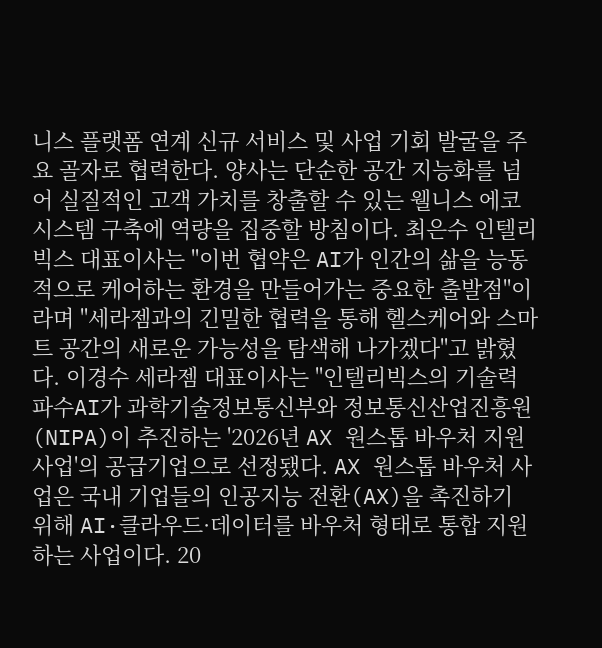니스 플랫폼 연계 신규 서비스 및 사업 기회 발굴을 주요 골자로 협력한다. 양사는 단순한 공간 지능화를 넘어 실질적인 고객 가치를 창출할 수 있는 웰니스 에코시스템 구축에 역량을 집중할 방침이다. 최은수 인텔리빅스 대표이사는 "이번 협약은 AI가 인간의 삶을 능동적으로 케어하는 환경을 만들어가는 중요한 출발점"이라며 "세라젬과의 긴밀한 협력을 통해 헬스케어와 스마트 공간의 새로운 가능성을 탐색해 나가겠다"고 밝혔다. 이경수 세라젬 대표이사는 "인텔리빅스의 기술력
파수AI가 과학기술정보통신부와 정보통신산업진흥원(NIPA)이 추진하는 '2026년 AX 원스톱 바우처 지원사업'의 공급기업으로 선정됐다. AX 원스톱 바우처 사업은 국내 기업들의 인공지능 전환(AX)을 촉진하기 위해 AI·클라우드·데이터를 바우처 형태로 통합 지원하는 사업이다. 20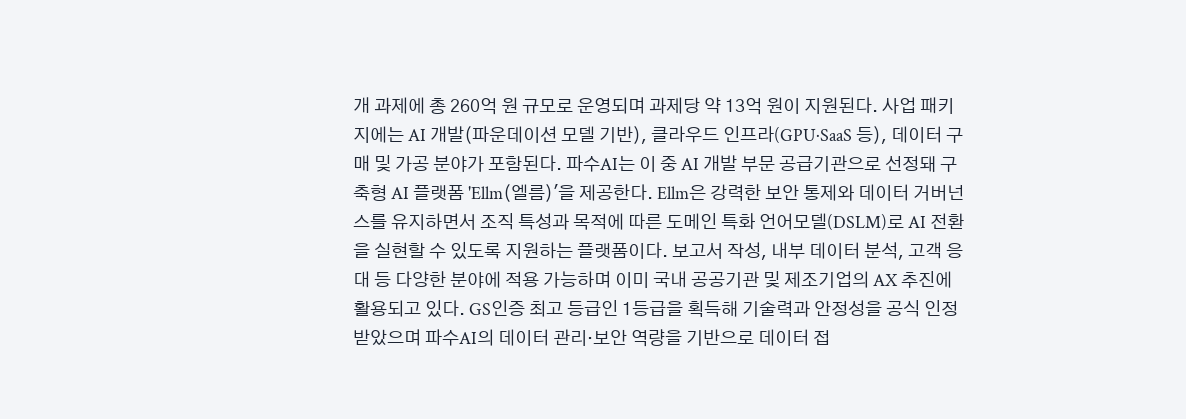개 과제에 총 260억 원 규모로 운영되며 과제당 약 13억 원이 지원된다. 사업 패키지에는 AI 개발(파운데이션 모델 기반), 클라우드 인프라(GPU·SaaS 등), 데이터 구매 및 가공 분야가 포함된다. 파수AI는 이 중 AI 개발 부문 공급기관으로 선정돼 구축형 AI 플랫폼 'Ellm(엘름)'을 제공한다. Ellm은 강력한 보안 통제와 데이터 거버넌스를 유지하면서 조직 특성과 목적에 따른 도메인 특화 언어모델(DSLM)로 AI 전환을 실현할 수 있도록 지원하는 플랫폼이다. 보고서 작성, 내부 데이터 분석, 고객 응대 등 다양한 분야에 적용 가능하며 이미 국내 공공기관 및 제조기업의 AX 추진에 활용되고 있다. GS인증 최고 등급인 1등급을 획득해 기술력과 안정성을 공식 인정받았으며 파수AI의 데이터 관리·보안 역량을 기반으로 데이터 접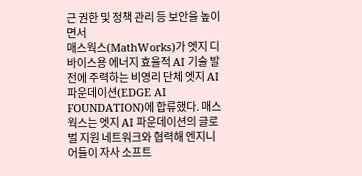근 권한 및 정책 관리 등 보안을 높이면서
매스웍스(MathWorks)가 엣지 디바이스용 에너지 효율적 AI 기술 발전에 주력하는 비영리 단체 엣지 AI 파운데이션(EDGE AI FOUNDATION)에 합류했다. 매스웍스는 엣지 AI 파운데이션의 글로벌 지원 네트워크와 협력해 엔지니어들이 자사 소프트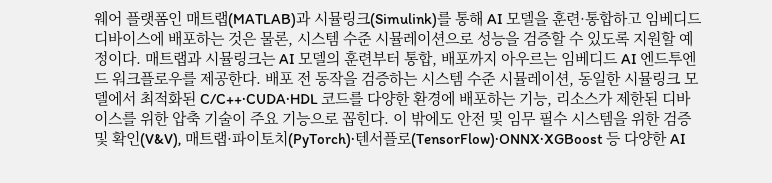웨어 플랫폼인 매트랩(MATLAB)과 시뮬링크(Simulink)를 통해 AI 모델을 훈련·통합하고 임베디드 디바이스에 배포하는 것은 물론, 시스템 수준 시뮬레이션으로 성능을 검증할 수 있도록 지원할 예정이다. 매트랩과 시뮬링크는 AI 모델의 훈련부터 통합, 배포까지 아우르는 임베디드 AI 엔드투엔드 워크플로우를 제공한다. 배포 전 동작을 검증하는 시스템 수준 시뮬레이션, 동일한 시뮬링크 모델에서 최적화된 C/C++·CUDA·HDL 코드를 다양한 환경에 배포하는 기능, 리소스가 제한된 디바이스를 위한 압축 기술이 주요 기능으로 꼽힌다. 이 밖에도 안전 및 임무 필수 시스템을 위한 검증 및 확인(V&V), 매트랩·파이토치(PyTorch)·텐서플로(TensorFlow)·ONNX·XGBoost 등 다양한 AI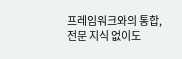프레임워크와의 통합, 전문 지식 없이도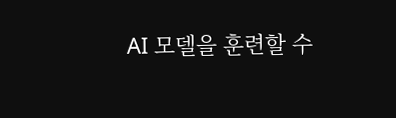AI 모델을 훈련할 수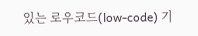있는 로우코드(low-code) 기